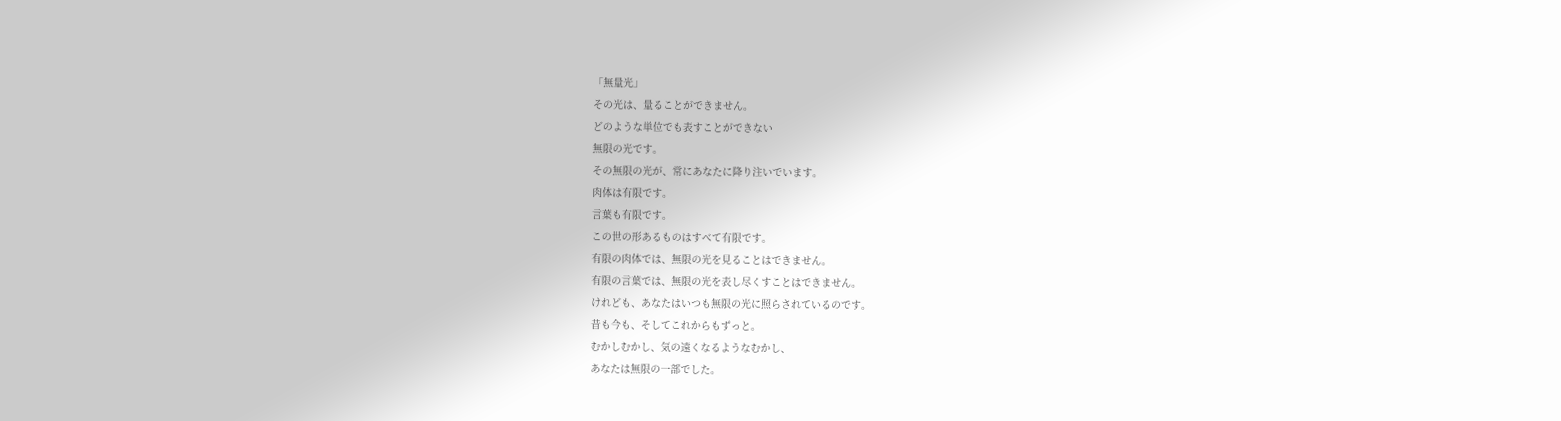「無量光」
その光は、量ることができません。
どのような単位でも表すことができない
無限の光です。
その無限の光が、常にあなたに降り注いでいます。
肉体は有限です。
言葉も有限です。
この世の形あるものはすべて有限です。
有限の肉体では、無限の光を見ることはできません。
有限の言葉では、無限の光を表し尽くすことはできません。
けれども、あなたはいつも無限の光に照らされているのです。
昔も今も、そしてこれからもずっと。
むかしむかし、気の遠くなるようなむかし、
あなたは無限の一部でした。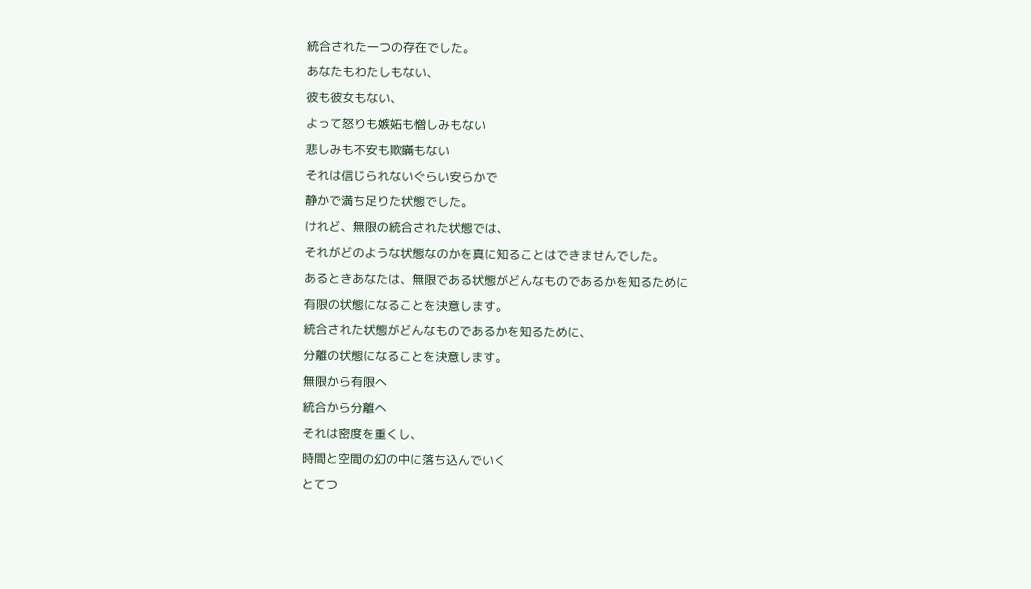統合された一つの存在でした。
あなたもわたしもない、
彼も彼女もない、
よって怒りも嫉妬も憎しみもない
悲しみも不安も欺瞞もない
それは信じられないぐらい安らかで
静かで満ち足りた状態でした。
けれど、無限の統合された状態では、
それがどのような状態なのかを真に知ることはできませんでした。
あるときあなたは、無限である状態がどんなものであるかを知るために
有限の状態になることを決意します。
統合された状態がどんなものであるかを知るために、
分離の状態になることを決意します。
無限から有限へ
統合から分離へ
それは密度を重くし、
時間と空間の幻の中に落ち込んでいく
とてつ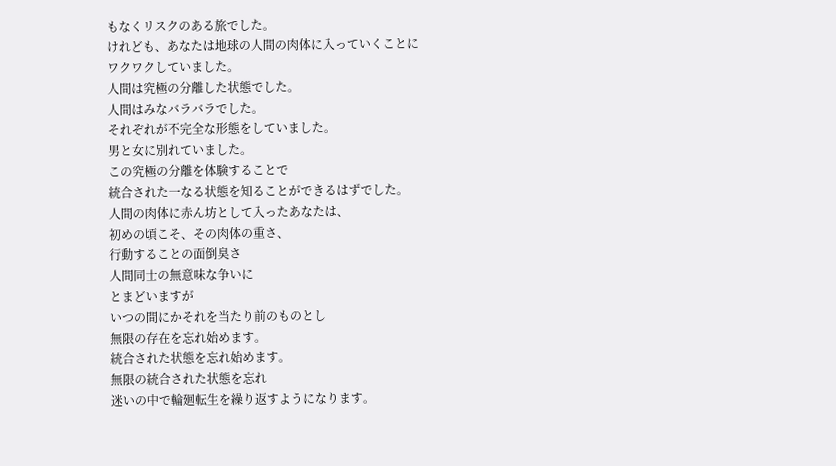もなくリスクのある旅でした。
けれども、あなたは地球の人間の肉体に入っていくことに
ワクワクしていました。
人間は究極の分離した状態でした。
人間はみなバラバラでした。
それぞれが不完全な形態をしていました。
男と女に別れていました。
この究極の分離を体験することで
統合された一なる状態を知ることができるはずでした。
人間の肉体に赤ん坊として入ったあなたは、
初めの頃こそ、その肉体の重さ、
行動することの面倒臭さ
人間同士の無意味な争いに
とまどいますが
いつの間にかそれを当たり前のものとし
無限の存在を忘れ始めます。
統合された状態を忘れ始めます。
無限の統合された状態を忘れ
迷いの中で輪廻転生を繰り返すようになります。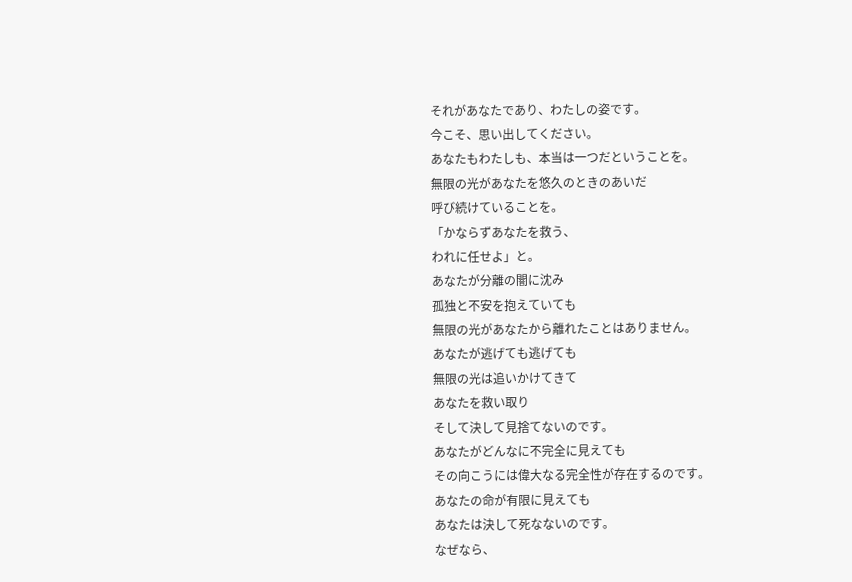それがあなたであり、わたしの姿です。
今こそ、思い出してください。
あなたもわたしも、本当は一つだということを。
無限の光があなたを悠久のときのあいだ
呼び続けていることを。
「かならずあなたを救う、
われに任せよ」と。
あなたが分離の闇に沈み
孤独と不安を抱えていても
無限の光があなたから離れたことはありません。
あなたが逃げても逃げても
無限の光は追いかけてきて
あなたを救い取り
そして決して見捨てないのです。
あなたがどんなに不完全に見えても
その向こうには偉大なる完全性が存在するのです。
あなたの命が有限に見えても
あなたは決して死なないのです。
なぜなら、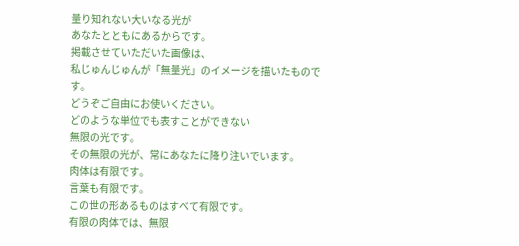量り知れない大いなる光が
あなたとともにあるからです。
掲載させていただいた画像は、
私じゅんじゅんが「無量光」のイメージを描いたものです。
どうぞご自由にお使いください。
どのような単位でも表すことができない
無限の光です。
その無限の光が、常にあなたに降り注いでいます。
肉体は有限です。
言葉も有限です。
この世の形あるものはすべて有限です。
有限の肉体では、無限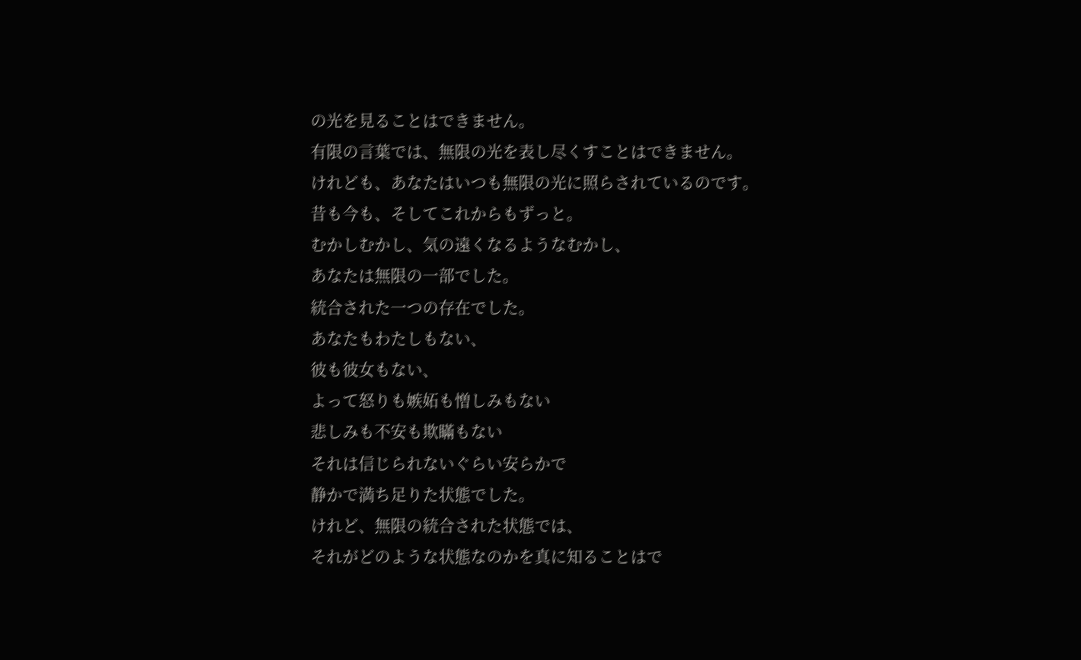の光を見ることはできません。
有限の言葉では、無限の光を表し尽くすことはできません。
けれども、あなたはいつも無限の光に照らされているのです。
昔も今も、そしてこれからもずっと。
むかしむかし、気の遠くなるようなむかし、
あなたは無限の一部でした。
統合された一つの存在でした。
あなたもわたしもない、
彼も彼女もない、
よって怒りも嫉妬も憎しみもない
悲しみも不安も欺瞞もない
それは信じられないぐらい安らかで
静かで満ち足りた状態でした。
けれど、無限の統合された状態では、
それがどのような状態なのかを真に知ることはで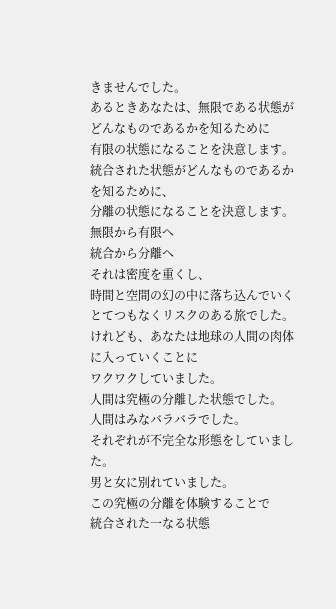きませんでした。
あるときあなたは、無限である状態がどんなものであるかを知るために
有限の状態になることを決意します。
統合された状態がどんなものであるかを知るために、
分離の状態になることを決意します。
無限から有限へ
統合から分離へ
それは密度を重くし、
時間と空間の幻の中に落ち込んでいく
とてつもなくリスクのある旅でした。
けれども、あなたは地球の人間の肉体に入っていくことに
ワクワクしていました。
人間は究極の分離した状態でした。
人間はみなバラバラでした。
それぞれが不完全な形態をしていました。
男と女に別れていました。
この究極の分離を体験することで
統合された一なる状態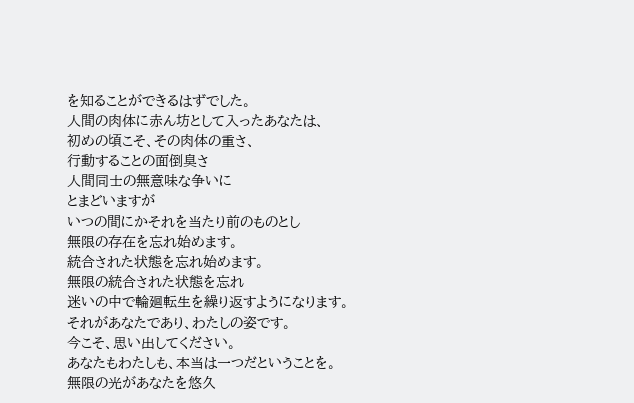を知ることができるはずでした。
人間の肉体に赤ん坊として入ったあなたは、
初めの頃こそ、その肉体の重さ、
行動することの面倒臭さ
人間同士の無意味な争いに
とまどいますが
いつの間にかそれを当たり前のものとし
無限の存在を忘れ始めます。
統合された状態を忘れ始めます。
無限の統合された状態を忘れ
迷いの中で輪廻転生を繰り返すようになります。
それがあなたであり、わたしの姿です。
今こそ、思い出してください。
あなたもわたしも、本当は一つだということを。
無限の光があなたを悠久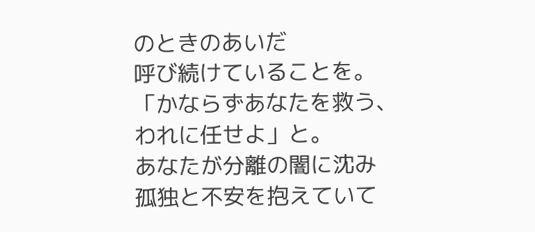のときのあいだ
呼び続けていることを。
「かならずあなたを救う、
われに任せよ」と。
あなたが分離の闇に沈み
孤独と不安を抱えていて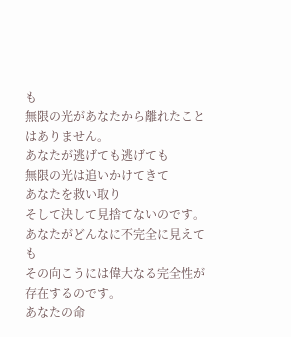も
無限の光があなたから離れたことはありません。
あなたが逃げても逃げても
無限の光は追いかけてきて
あなたを救い取り
そして決して見捨てないのです。
あなたがどんなに不完全に見えても
その向こうには偉大なる完全性が存在するのです。
あなたの命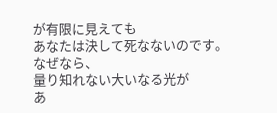が有限に見えても
あなたは決して死なないのです。
なぜなら、
量り知れない大いなる光が
あ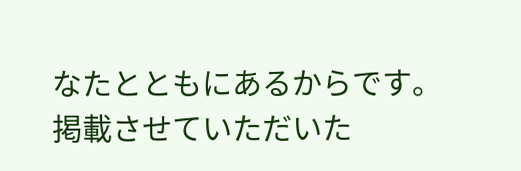なたとともにあるからです。
掲載させていただいた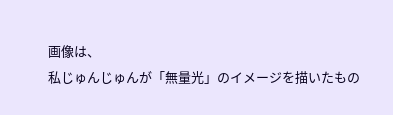画像は、
私じゅんじゅんが「無量光」のイメージを描いたもの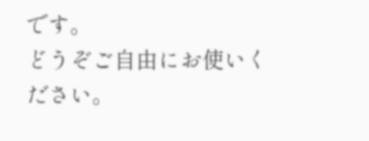です。
どうぞご自由にお使いください。